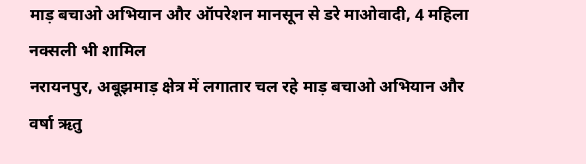माड़ बचाओ अभियान और ऑपरेशन मानसून से डरे माओवादी, 4 महिला नक्सली भी शामिल
नरायनपुर, अबूझमाड़ क्षेत्र में लगातार चल रहे माड़ बचाओ अभियान और वर्षा ऋतु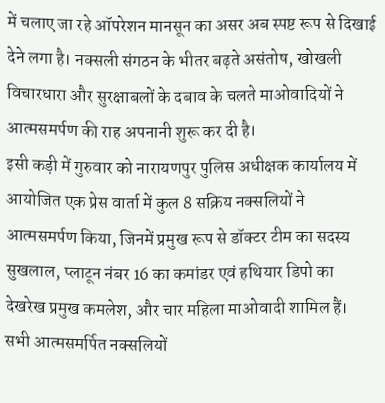में चलाए जा रहे ऑपरेशन मानसून का असर अब स्पष्ट रूप से दिखाई देने लगा है। नक्सली संगठन के भीतर बढ़ते असंतोष, खोखली विचारधारा और सुरक्षाबलों के दबाव के चलते माओवादियों ने आत्मसमर्पण की राह अपनानी शुरू कर दी है।
इसी कड़ी में गुरुवार को नारायणपुर पुलिस अधीक्षक कार्यालय में आयोजित एक प्रेस वार्ता में कुल 8 सक्रिय नक्सलियों ने आत्मसमर्पण किया, जिनमें प्रमुख रूप से डॉक्टर टीम का सदस्य सुखलाल, प्लाटून नंबर 16 का कमांडर एवं हथियार डिपो का देखरेख प्रमुख कमलेश, और चार महिला माओवादी शामिल हैं। सभी आत्मसमर्पित नक्सलियों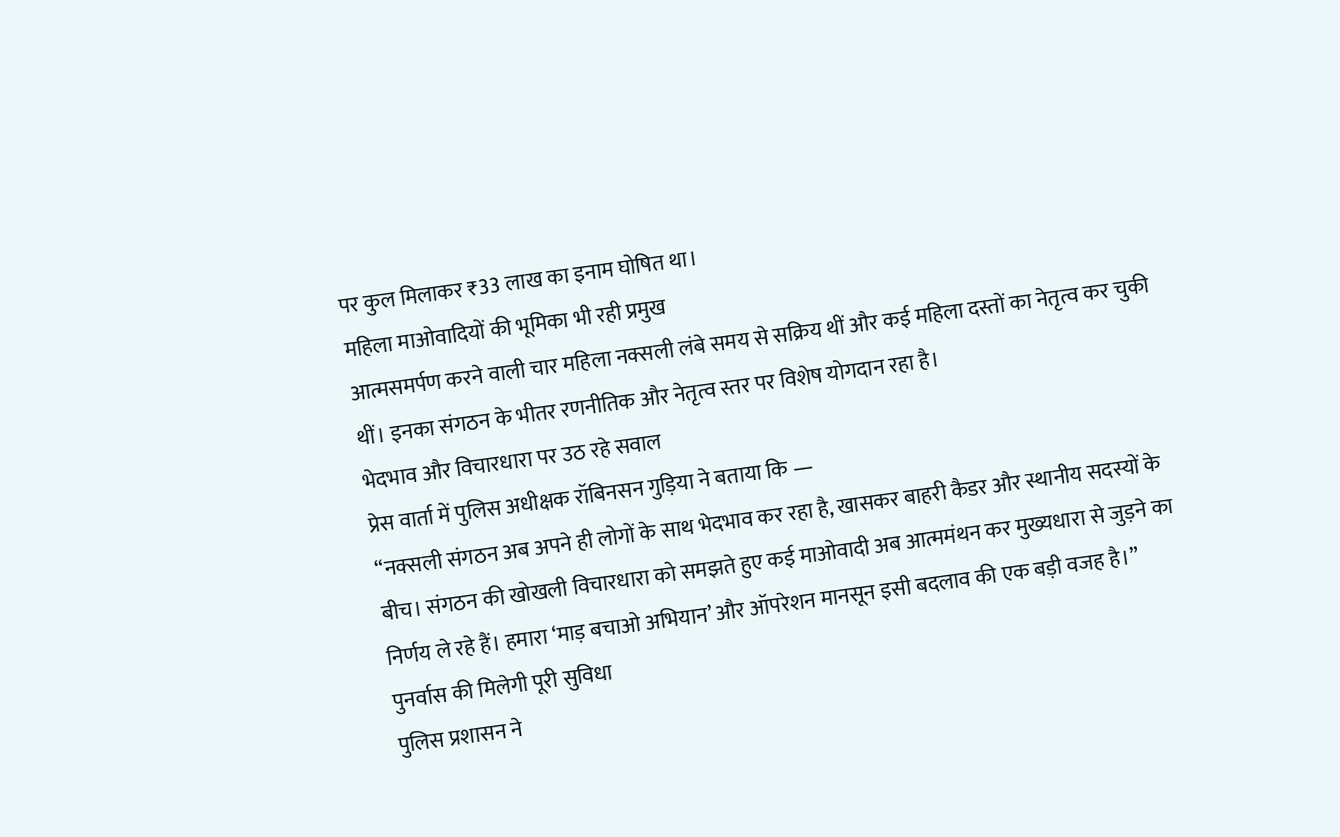पर कुल मिलाकर ₹33 लाख का इनाम घोषित था।
महिला माओवादियों की भूमिका भी रही प्रमुख
आत्मसमर्पण करने वाली चार महिला नक्सली लंबे समय से सक्रिय थीं और कई महिला दस्तों का नेतृत्व कर चुकी थीं। इनका संगठन के भीतर रणनीतिक और नेतृत्व स्तर पर विशेष योगदान रहा है।
भेदभाव और विचारधारा पर उठ रहे सवाल
प्रेस वार्ता में पुलिस अधीक्षक रॉबिनसन गुड़िया ने बताया कि —
“नक्सली संगठन अब अपने ही लोगों के साथ भेदभाव कर रहा है, खासकर बाहरी कैडर और स्थानीय सदस्यों के बीच। संगठन की खोखली विचारधारा को समझते हुए कई माओवादी अब आत्ममंथन कर मुख्यधारा से जुड़ने का निर्णय ले रहे हैं। हमारा ‘माड़ बचाओ अभियान’ और ऑपरेशन मानसून इसी बदलाव की एक बड़ी वजह है।”
पुनर्वास की मिलेगी पूरी सुविधा
पुलिस प्रशासन ने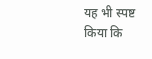यह भी स्पष्ट किया कि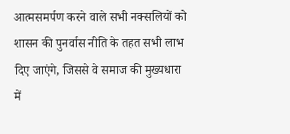आत्मसमर्पण करने वाले सभी नक्सलियों को शासन की पुनर्वास नीति के तहत सभी लाभ दिए जाएंगे, जिससे वे समाज की मुख्यधारा में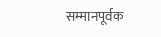सम्मानपूर्वक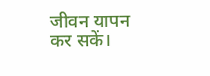जीवन यापन कर सकें।